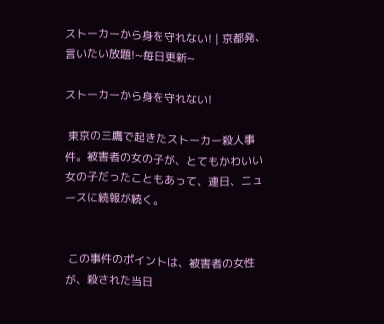ストーカーから身を守れない! | 京都発、言いたい放題!~毎日更新~

ストーカーから身を守れない!

 東京の三鷹で起きたストーカー殺人事件。被害者の女の子が、とてもかわいい女の子だったこともあって、連日、ニュースに続報が続く。


 この事件のポイントは、被害者の女性が、殺された当日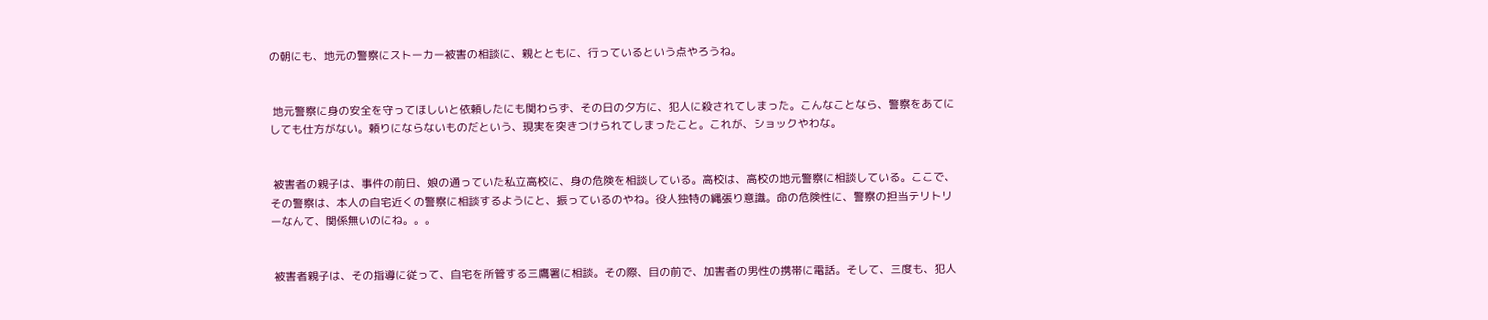の朝にも、地元の警察にストーカー被害の相談に、親とともに、行っているという点やろうね。


 地元警察に身の安全を守ってほしいと依頼したにも関わらず、その日の夕方に、犯人に殺されてしまった。こんなことなら、警察をあてにしても仕方がない。頼りにならないものだという、現実を突きつけられてしまったこと。これが、ショックやわな。


 被害者の親子は、事件の前日、娘の通っていた私立高校に、身の危険を相談している。高校は、高校の地元警察に相談している。ここで、その警察は、本人の自宅近くの警察に相談するようにと、振っているのやね。役人独特の縄張り意識。命の危険性に、警察の担当テリトリーなんて、関係無いのにね。。。


 被害者親子は、その指導に従って、自宅を所管する三鷹署に相談。その際、目の前で、加害者の男性の携帯に電話。そして、三度も、犯人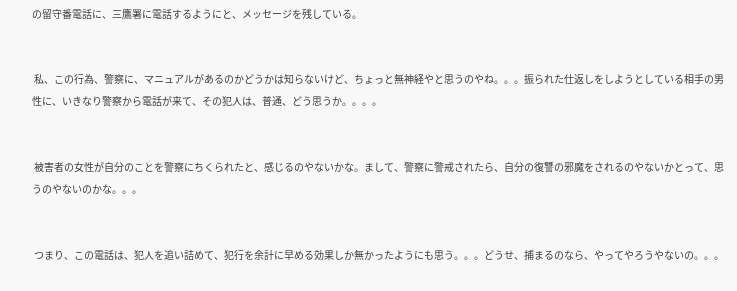の留守番電話に、三鷹署に電話するようにと、メッセージを残している。


 私、この行為、警察に、マニュアルがあるのかどうかは知らないけど、ちょっと無神経やと思うのやね。。。振られた仕返しをしようとしている相手の男性に、いきなり警察から電話が来て、その犯人は、普通、どう思うか。。。。


 被害者の女性が自分のことを警察にちくられたと、感じるのやないかな。まして、警察に警戒されたら、自分の復讐の邪魔をされるのやないかとって、思うのやないのかな。。。


 つまり、この電話は、犯人を追い詰めて、犯行を余計に早める効果しか無かったようにも思う。。。どうせ、捕まるのなら、やってやろうやないの。。。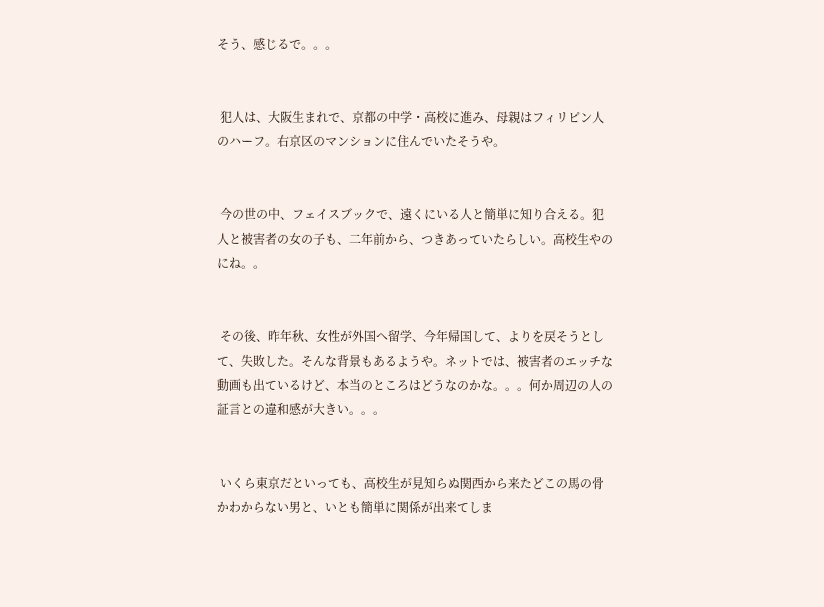そう、感じるで。。。


 犯人は、大阪生まれで、京都の中学・高校に進み、母親はフィリピン人のハーフ。右京区のマンションに住んでいたそうや。


 今の世の中、フェイスブックで、遠くにいる人と簡単に知り合える。犯人と被害者の女の子も、二年前から、つきあっていたらしい。高校生やのにね。。


 その後、昨年秋、女性が外国へ留学、今年帰国して、よりを戻そうとして、失敗した。そんな背景もあるようや。ネットでは、被害者のエッチな動画も出ているけど、本当のところはどうなのかな。。。何か周辺の人の証言との違和感が大きい。。。


 いくら東京だといっても、高校生が見知らぬ関西から来たどこの馬の骨かわからない男と、いとも簡単に関係が出来てしま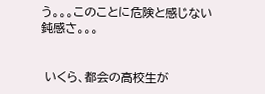う。。。このことに危険と感じない鈍感さ。。。


 いくら、都会の高校生が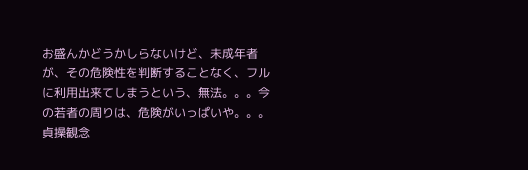お盛んかどうかしらないけど、未成年者が、その危険性を判断することなく、フルに利用出来てしまうという、無法。。。今の若者の周りは、危険がいっぱいや。。。貞操観念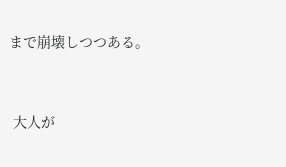まで崩壊しつつある。


 大人が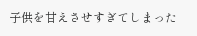子供を甘えさせすぎてしまった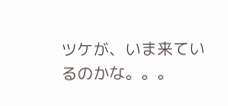ツケが、いま来ているのかな。。。